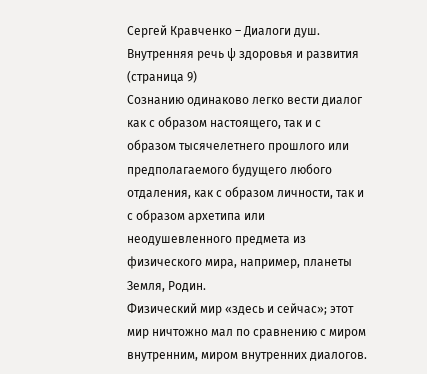Сергей Кравченко – Диалоги душ. Внутренняя речь ψ здоровья и развития (страница 9)
Сознанию одинаково легко вести диалог как с образом настоящего, так и с образом тысячелетнего прошлого или предполагаемого будущего любого отдаления, как с образом личности, так и с образом архетипа или неодушевленного предмета из физического мира, например, планеты Земля, Родин.
Физический мир «здесь и сейчас»; этот мир ничтожно мал по сравнению с миром внутренним, миром внутренних диалогов.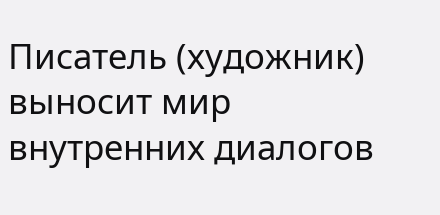Писатель (художник) выносит мир внутренних диалогов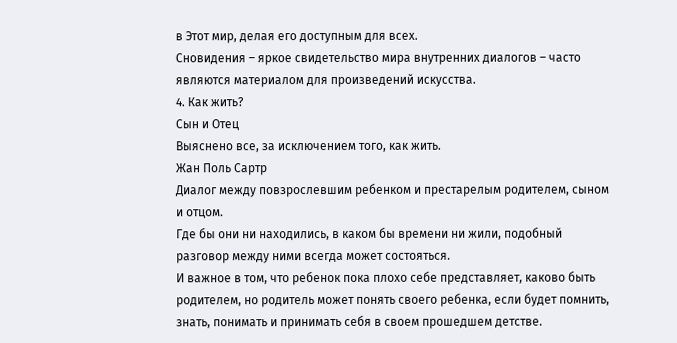в Этот мир, делая его доступным для всех.
Сновидения – яркое свидетельство мира внутренних диалогов – часто являются материалом для произведений искусства.
4. Как жить?
Сын и Отец
Выяснено все, за исключением того, как жить.
Жан Поль Сартр
Диалог между повзрослевшим ребенком и престарелым родителем, сыном и отцом.
Где бы они ни находились, в каком бы времени ни жили, подобный разговор между ними всегда может состояться.
И важное в том, что ребенок пока плохо себе представляет, каково быть родителем, но родитель может понять своего ребенка, если будет помнить, знать, понимать и принимать себя в своем прошедшем детстве.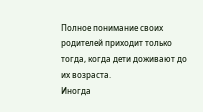Полное понимание своих родителей приходит только тогда, когда дети доживают до их возраста.
Иногда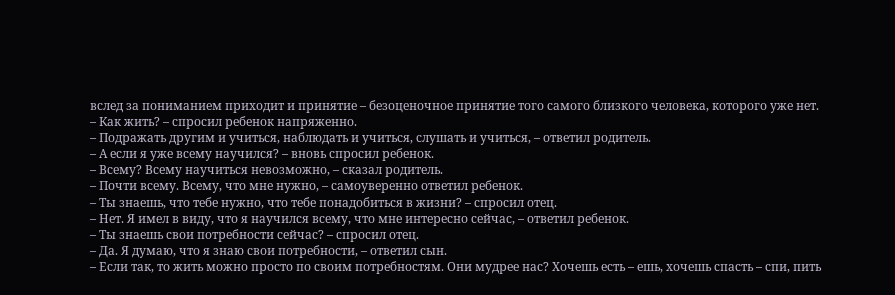вслед за пониманием приходит и принятие – безоценочное принятие того самого близкого человека, которого уже нет.
– Как жить? – спросил ребенок напряженно.
– Подражать другим и учиться, наблюдать и учиться, слушать и учиться, – ответил родитель.
– А если я уже всему научился? – вновь спросил ребенок.
– Всему? Всему научиться невозможно, – сказал родитель.
– Почти всему. Всему, что мне нужно, – самоуверенно ответил ребенок.
– Ты знаешь, что тебе нужно, что тебе понадобиться в жизни? – спросил отец.
– Нет. Я имел в виду, что я научился всему, что мне интересно сейчас, – ответил ребенок.
– Ты знаешь свои потребности сейчас? – спросил отец.
– Да. Я думаю, что я знаю свои потребности, – ответил сын.
– Если так, то жить можно просто по своим потребностям. Они мудрее нас? Хочешь есть – ешь, хочешь спасть – спи, пить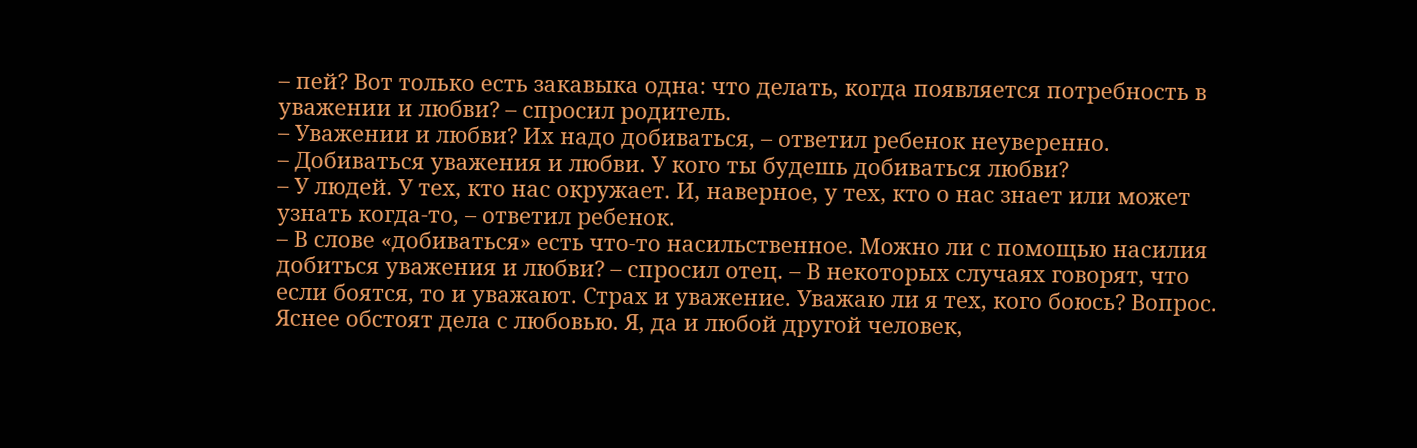– пей? Вот только есть закавыка одна: что делать, когда появляется потребность в уважении и любви? – спросил родитель.
– Уважении и любви? Их надо добиваться, – ответил ребенок неуверенно.
– Добиваться уважения и любви. У кого ты будешь добиваться любви?
– У людей. У тех, кто нас окружает. И, наверное, у тех, кто о нас знает или может узнать когда-то, – ответил ребенок.
– В слове «добиваться» есть что-то насильственное. Можно ли с помощью насилия добиться уважения и любви? – спросил отец. – В некоторых случаях говорят, что если боятся, то и уважают. Страх и уважение. Уважаю ли я тех, кого боюсь? Вопрос. Яснее обстоят дела с любовью. Я, да и любой другой человек,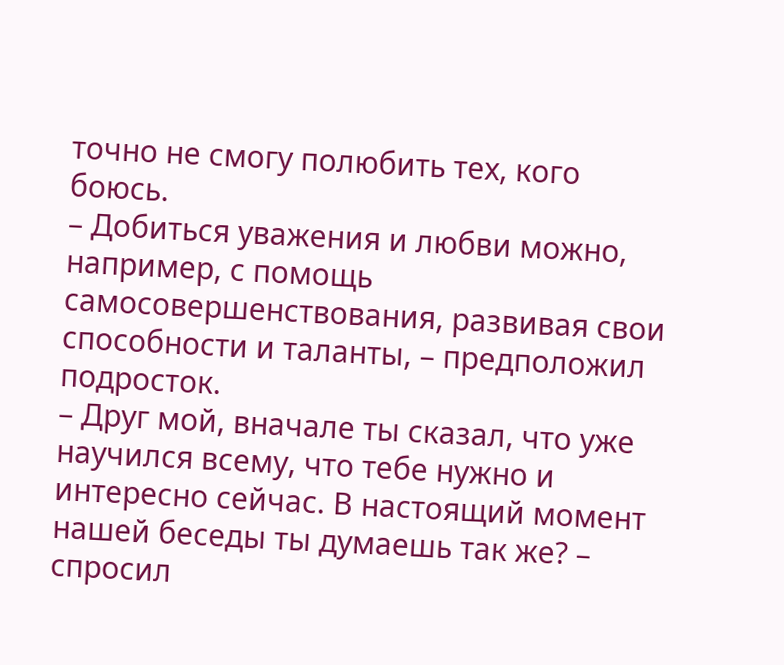точно не смогу полюбить тех, кого боюсь.
– Добиться уважения и любви можно, например, с помощь самосовершенствования, развивая свои способности и таланты, – предположил подросток.
– Друг мой, вначале ты сказал, что уже научился всему, что тебе нужно и интересно сейчас. В настоящий момент нашей беседы ты думаешь так же? – спросил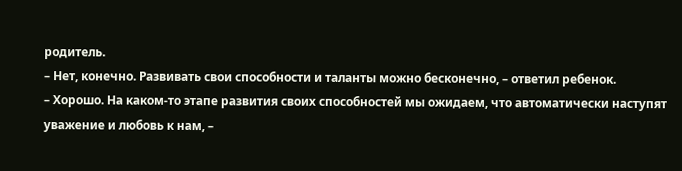родитель.
– Нет, конечно. Развивать свои способности и таланты можно бесконечно, – ответил ребенок.
– Хорошо. На каком-то этапе развития своих способностей мы ожидаем, что автоматически наступят уважение и любовь к нам, –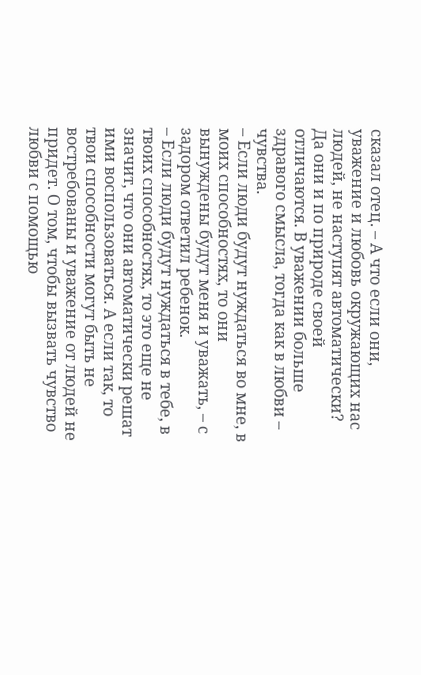сказал отец. – А что если они, уважение и любовь окружающих нас людей, не наступят автоматически? Да они и по природе своей отличаются. В уважении больше здравого смысла, тогда как в любви – чувства.
– Если люди будут нуждаться во мне, в моих способностях, то они вынуждены будут меня и уважать, – с задором ответил ребенок.
– Если люди будут нуждаться в тебе, в твоих способностях, то это еще не значит, что они автоматически решат ими воспользоваться. А если так, то твои способности могут быть не востребованы и уважение от людей не придет. О том, чтобы вызвать чувство любви с помощью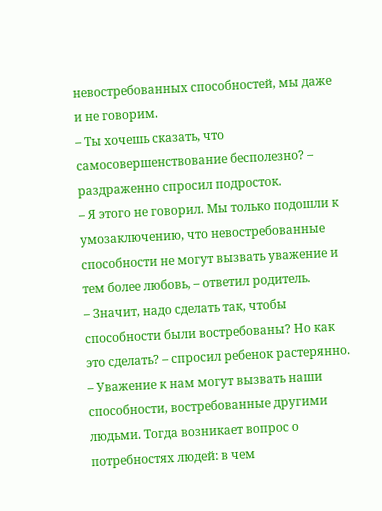невостребованных способностей, мы даже и не говорим.
– Ты хочешь сказать, что самосовершенствование бесполезно? – раздраженно спросил подросток.
– Я этого не говорил. Мы только подошли к умозаключению, что невостребованные способности не могут вызвать уважение и тем более любовь, – ответил родитель.
– Значит, надо сделать так, чтобы способности были востребованы? Но как это сделать? – спросил ребенок растерянно.
– Уважение к нам могут вызвать наши способности, востребованные другими людьми. Тогда возникает вопрос о потребностях людей: в чем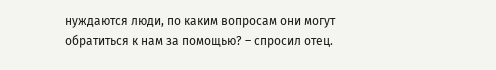нуждаются люди, по каким вопросам они могут обратиться к нам за помощью? – спросил отец.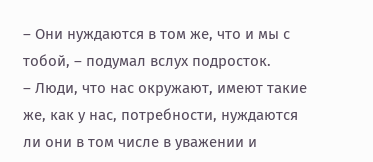– Они нуждаются в том же, что и мы с тобой, – подумал вслух подросток.
– Люди, что нас окружают, имеют такие же, как у нас, потребности, нуждаются ли они в том числе в уважении и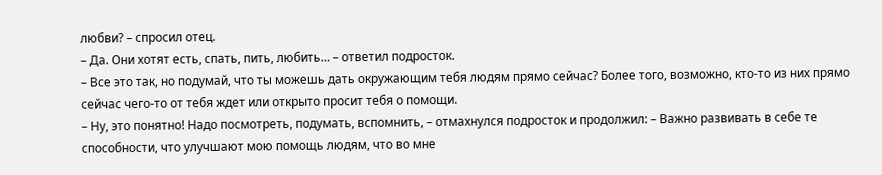любви? – спросил отец.
– Да. Они хотят есть, спать, пить, любить… – ответил подросток.
– Все это так, но подумай, что ты можешь дать окружающим тебя людям прямо сейчас? Более того, возможно, кто-то из них прямо сейчас чего-то от тебя ждет или открыто просит тебя о помощи.
– Ну, это понятно! Надо посмотреть, подумать, вспомнить, – отмахнулся подросток и продолжил: – Важно развивать в себе те способности, что улучшают мою помощь людям, что во мне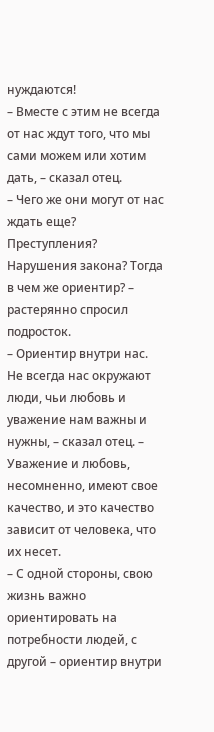нуждаются!
– Вместе с этим не всегда от нас ждут того, что мы сами можем или хотим дать, – сказал отец.
– Чего же они могут от нас ждать еще? Преступления? Нарушения закона? Тогда в чем же ориентир? – растерянно спросил подросток.
– Ориентир внутри нас. Не всегда нас окружают люди, чьи любовь и уважение нам важны и нужны, – сказал отец. – Уважение и любовь, несомненно, имеют свое качество, и это качество зависит от человека, что их несет.
– С одной стороны, свою жизнь важно ориентировать на потребности людей, с другой – ориентир внутри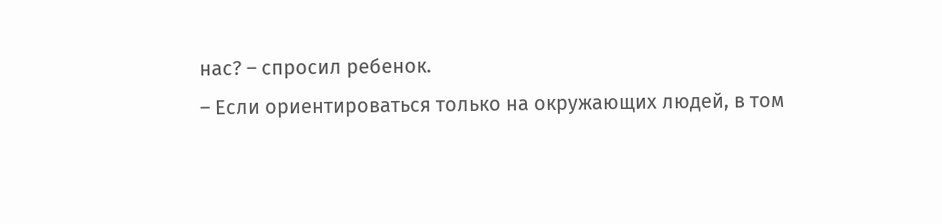нас? – спросил ребенок.
– Если ориентироваться только на окружающих людей, в том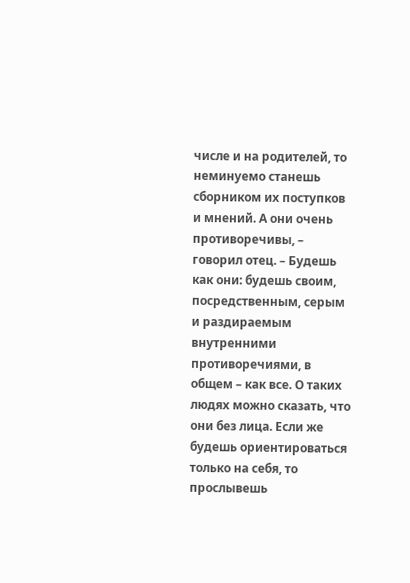числе и на родителей, то неминуемо станешь сборником их поступков и мнений. А они очень противоречивы, – говорил отец. – Будешь как они: будешь своим, посредственным, серым и раздираемым внутренними противоречиями, в общем – как все. О таких людях можно сказать, что они без лица. Если же будешь ориентироваться только на себя, то прослывешь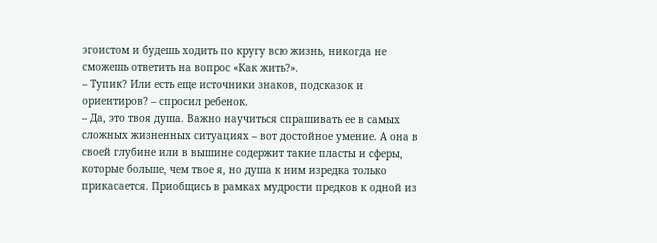эгоистом и будешь ходить по кругу всю жизнь, никогда не сможешь ответить на вопрос «Как жить?».
– Тупик? Или есть еще источники знаков, подсказок и ориентиров? – спросил ребенок.
– Да, это твоя душа. Важно научиться спрашивать ее в самых сложных жизненных ситуациях – вот достойное умение. А она в своей глубине или в вышине содержит такие пласты и сферы, которые больше, чем твое я, но душа к ним изредка только прикасается. Приобщись в рамках мудрости предков к одной из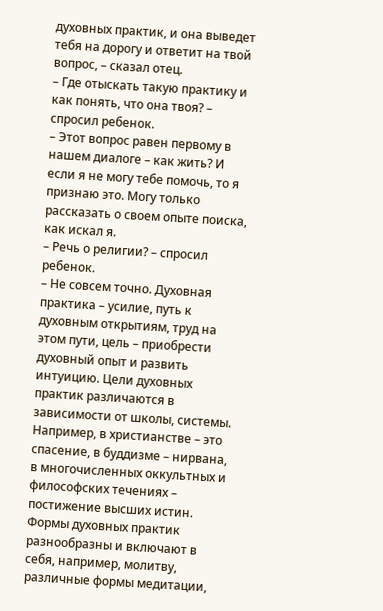духовных практик, и она выведет тебя на дорогу и ответит на твой вопрос, – сказал отец.
– Где отыскать такую практику и как понять, что она твоя? – спросил ребенок.
– Этот вопрос равен первому в нашем диалоге – как жить? И если я не могу тебе помочь, то я признаю это. Могу только рассказать о своем опыте поиска, как искал я.
– Речь о религии? – спросил ребенок.
– Не совсем точно. Духовная практика – усилие, путь к духовным открытиям, труд на этом пути, цель – приобрести духовный опыт и развить интуицию. Цели духовных практик различаются в зависимости от школы, системы. Например, в христианстве – это спасение, в буддизме – нирвана, в многочисленных оккультных и философских течениях – постижение высших истин. Формы духовных практик разнообразны и включают в себя, например, молитву, различные формы медитации,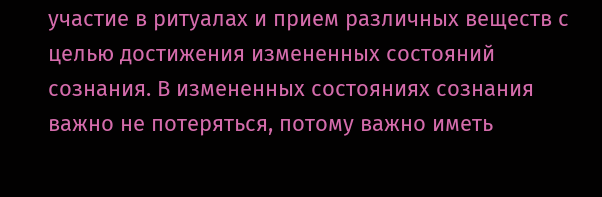участие в ритуалах и прием различных веществ с целью достижения измененных состояний сознания. В измененных состояниях сознания важно не потеряться, потому важно иметь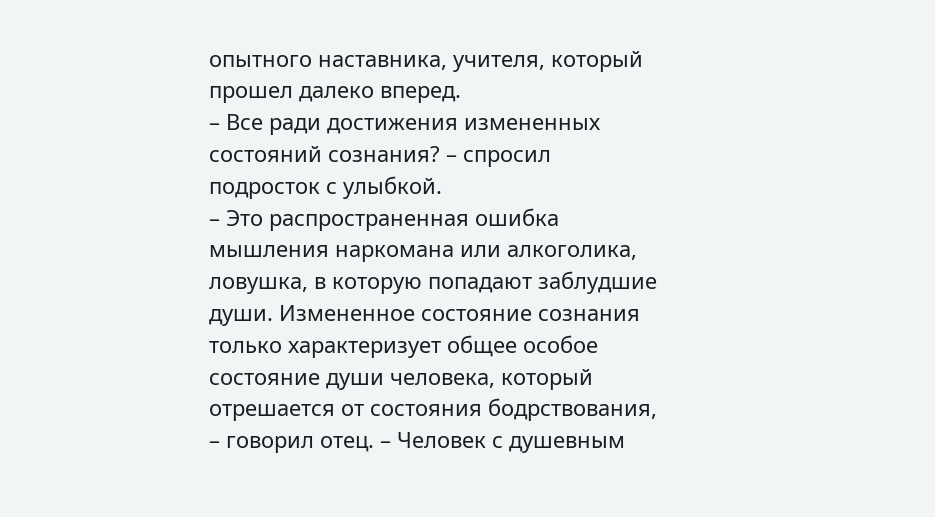опытного наставника, учителя, который прошел далеко вперед.
– Все ради достижения измененных состояний сознания? – спросил подросток с улыбкой.
– Это распространенная ошибка мышления наркомана или алкоголика, ловушка, в которую попадают заблудшие души. Измененное состояние сознания только характеризует общее особое состояние души человека, который отрешается от состояния бодрствования, – говорил отец. – Человек с душевным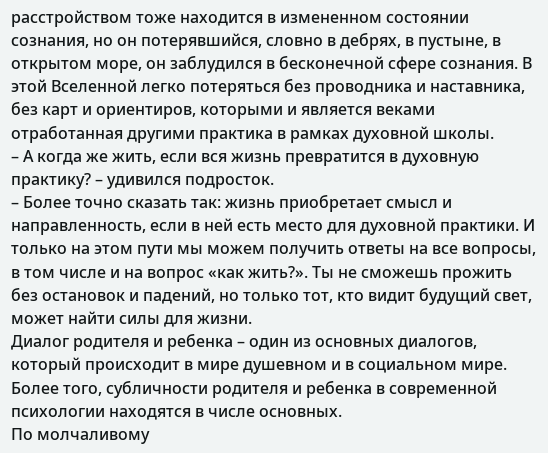расстройством тоже находится в измененном состоянии сознания, но он потерявшийся, словно в дебрях, в пустыне, в открытом море, он заблудился в бесконечной сфере сознания. В этой Вселенной легко потеряться без проводника и наставника, без карт и ориентиров, которыми и является веками отработанная другими практика в рамках духовной школы.
– А когда же жить, если вся жизнь превратится в духовную практику? – удивился подросток.
– Более точно сказать так: жизнь приобретает смысл и направленность, если в ней есть место для духовной практики. И только на этом пути мы можем получить ответы на все вопросы, в том числе и на вопрос «как жить?». Ты не сможешь прожить без остановок и падений, но только тот, кто видит будущий свет, может найти силы для жизни.
Диалог родителя и ребенка – один из основных диалогов, который происходит в мире душевном и в социальном мире.
Более того, субличности родителя и ребенка в современной психологии находятся в числе основных.
По молчаливому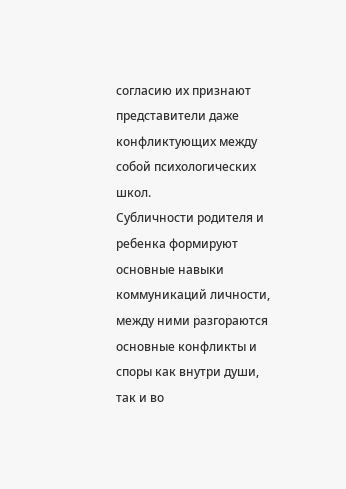согласию их признают представители даже конфликтующих между собой психологических школ.
Субличности родителя и ребенка формируют основные навыки коммуникаций личности, между ними разгораются основные конфликты и споры как внутри души, так и во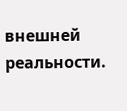внешней реальности.